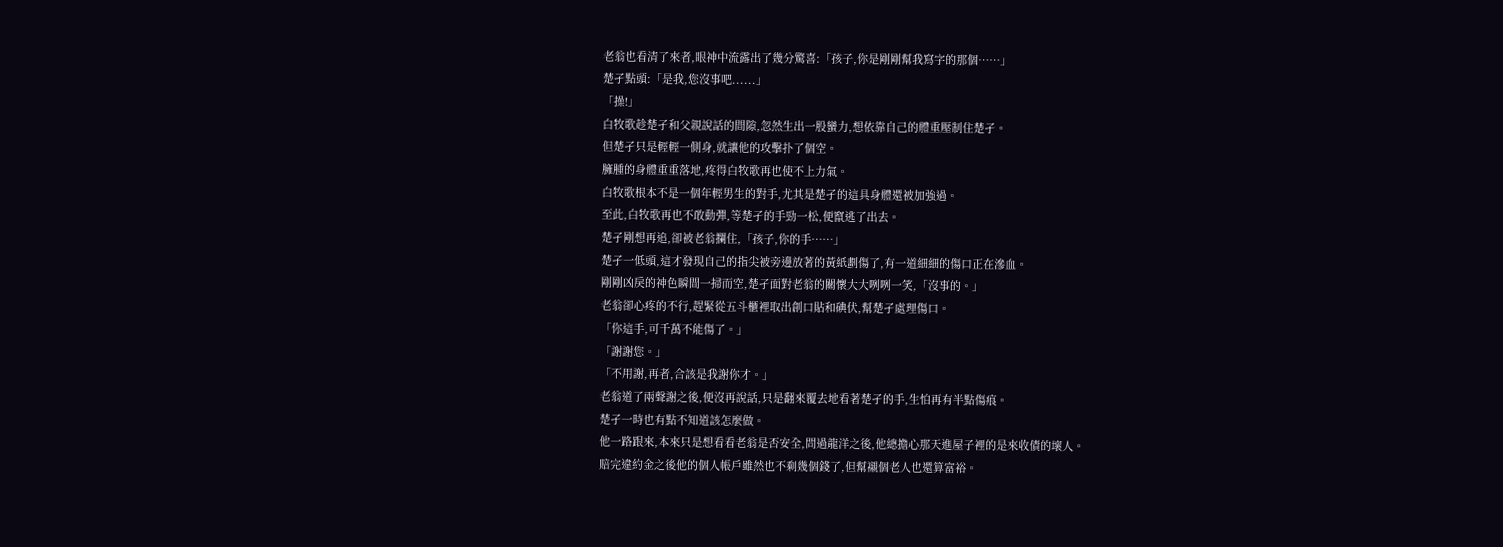老翁也看清了來者,眼神中流露出了幾分驚喜:「孩子,你是剛剛幫我寫字的那個……」
楚孑點頭:「是我,您沒事吧......」
「操!」
白牧歌趁楚孑和父親說話的間隙,忽然生出一股蠻力,想依靠自己的體重壓制住楚孑。
但楚孑只是輕輕一側身,就讓他的攻擊扑了個空。
臃腫的身體重重落地,疼得白牧歌再也使不上力氣。
白牧歌根本不是一個年輕男生的對手,尤其是楚孑的這具身體還被加強過。
至此,白牧歌再也不敢動彈,等楚孑的手勁一松,便竄逃了出去。
楚孑剛想再追,卻被老翁攔住,「孩子,你的手……」
楚孑一低頭,這才發現自己的指尖被旁邊放著的黃紙劃傷了,有一道細細的傷口正在滲血。
剛剛凶戾的神色瞬間一掃而空,楚孑面對老翁的關懷大大咧咧一笑,「沒事的。」
老翁卻心疼的不行,趕緊從五斗櫃裡取出創口貼和碘伏,幫楚孑處理傷口。
「你這手,可千萬不能傷了。」
「謝謝您。」
「不用謝,再者,合該是我謝你才。」
老翁道了兩聲謝之後,便沒再說話,只是翻來覆去地看著楚孑的手,生怕再有半點傷痕。
楚孑一時也有點不知道該怎麼做。
他一路跟來,本來只是想看看老翁是否安全,問過龍洋之後,他總擔心那天進屋子裡的是來收債的壞人。
賠完違約金之後他的個人帳戶雖然也不剩幾個錢了,但幫襯個老人也還算富裕。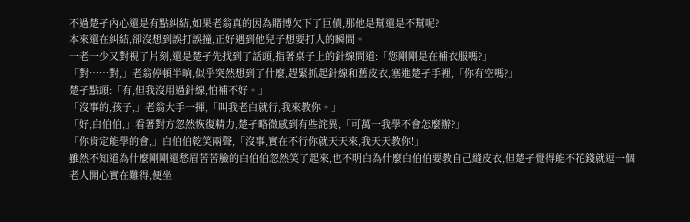不過楚孑內心還是有點糾結,如果老翁真的因為賭博欠下了巨債,那他是幫還是不幫呢?
本來還在糾結,卻沒想到誤打誤撞,正好遇到他兒子想要打人的瞬間。
一老一少又對視了片刻,還是楚孑先找到了話頭,指著桌子上的針線問道:「您剛剛是在補衣服嗎?」
「對……對,」老翁停頓半晌,似乎突然想到了什麼,趕緊抓起針線和舊皮衣,塞進楚孑手裡,「你有空嗎?」
楚孑點頭:「有,但我沒用過針線,怕補不好。」
「沒事的,孩子,」老翁大手一揮,「叫我老白就行,我來教你。」
「好,白伯伯,」看著對方忽然恢復精力,楚孑略微感到有些詫異,「可萬一我學不會怎麼辦?」
「你肯定能學的會,」白伯伯乾笑兩聲,「沒事,實在不行你就天天來,我天天教你!」
雖然不知道為什麼剛剛還愁眉苦苦臉的白伯伯忽然笑了起來,也不明白為什麼白伯伯要教自己縫皮衣,但楚孑覺得能不花錢就逗一個老人開心實在難得,便坐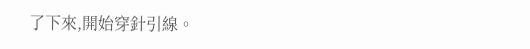了下來,開始穿針引線。